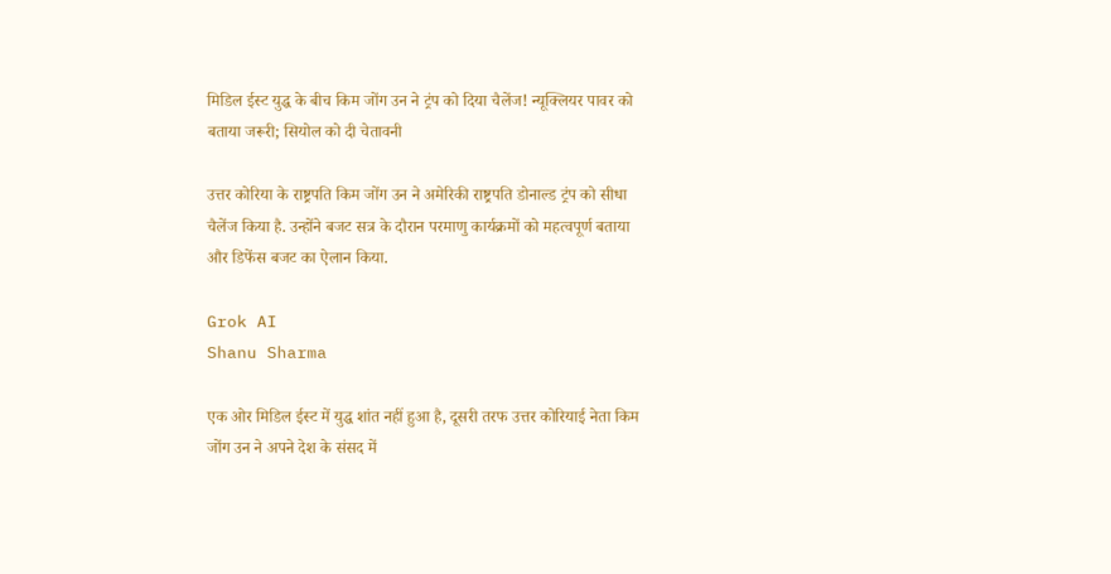मिडिल ईस्ट युद्ध के बीच किम जोंग उन ने ट्रंप को दिया चैलेंज! न्यूक्लियर पावर को बताया जरूरी; सियोल को दी चेतावनी

उत्तर कोरिया के राष्ट्रपति किम जोंग उन ने अमेरिकी राष्ट्रपति डोनाल्ड ट्रंप को सीधा चैलेंज किया है. उन्होंने बजट सत्र के दौरान परमाणु कार्यक्रमों को महत्वपूर्ण बताया और डिफेंस बजट का ऐलान किया.

Grok AI
Shanu Sharma

एक ओर मिडिल ईस्ट में युद्ध शांत नहीं हुआ है, दूसरी तरफ उत्तर कोरियाई नेता किम जोंग उन ने अपने देश के संसद में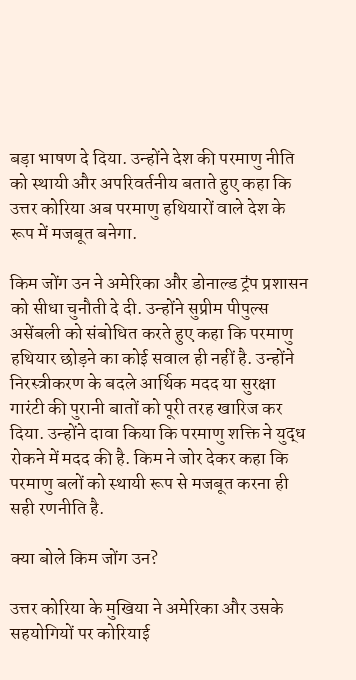बड़ा भाषण दे दिया. उन्होंने देश की परमाणु नीति को स्थायी और अपरिवर्तनीय बताते हुए कहा कि उत्तर कोरिया अब परमाणु हथियारों वाले देश के रूप में मजबूत बनेगा.

किम जोंग उन ने अमेरिका और डोनाल्ड ट्रंप प्रशासन को सीधा चुनौती दे दी. उन्होंने सुप्रीम पीपुल्स असेंबली को संबोधित करते हुए कहा कि परमाणु हथियार छोड़ने का कोई सवाल ही नहीं है. उन्होंने निरस्त्रीकरण के बदले आर्थिक मदद या सुरक्षा गारंटी की पुरानी बातों को पूरी तरह खारिज कर दिया. उन्होंने दावा किया कि परमाणु शक्ति ने युद्ध रोकने में मदद की है. किम ने जोर देकर कहा कि परमाणु बलों को स्थायी रूप से मजबूत करना ही सही रणनीति है.

क्या बोले किम जोंग उन?

उत्तर कोरिया के मुखिया ने अमेरिका और उसके सहयोगियों पर कोरियाई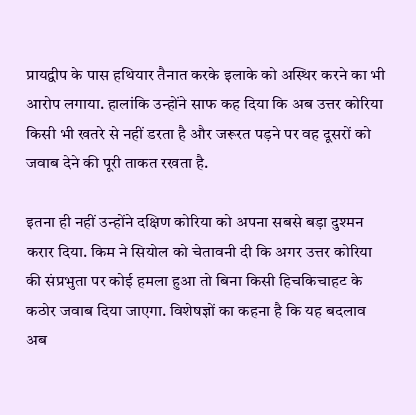प्रायद्वीप के पास हथियार तैनात करके इलाके को अस्थिर करने का भी आरोप लगाया. हालांकि उन्होंने साफ कह दिया कि अब उत्तर कोरिया किसी भी खतरे से नहीं डरता है और जरूरत पड़ने पर वह दूसरों को जवाब देने की पूरी ताकत रखता है.

इतना ही नहीं उन्होंने दक्षिण कोरिया को अपना सबसे बड़ा दुश्मन करार दिया. किम ने सियोल को चेतावनी दी कि अगर उत्तर कोरिया की संप्रभुता पर कोई हमला हुआ तो बिना किसी हिचकिचाहट के कठोर जवाब दिया जाएगा. विशेषज्ञों का कहना है कि यह बदलाव अब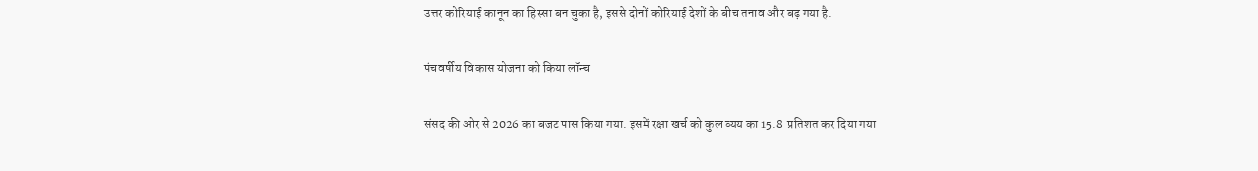उत्तर कोरियाई कानून का हिस्सा बन चुका है, इससे दोनों कोरियाई देशों के बीच तनाव और बढ़ गया है.

पंचवर्षीय विकास योजना को किया लॉन्च

संसद की ओर से 2026 का बजट पास किया गया. इसमें रक्षा खर्च को कुल व्यय का 15.8  प्रतिशत कर दिया गया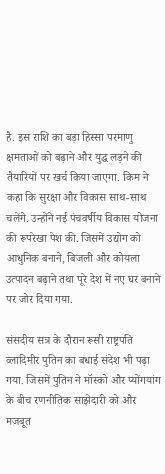है. इस राशि का बड़ा हिस्सा परमाणु क्षमताओं को बढ़ाने और युद्ध लड़ने की तैयारियों पर खर्च किया जाएगा. किम ने कहा कि सुरक्षा और विकास साथ-साथ चलेंगे. उन्होंने नई पंचवर्षीय विकास योजना की रूपरेखा पेश की. जिसमें उद्योग को आधुनिक बनाने, बिजली और कोयला उत्पादन बढ़ाने तथा पूरे देश में नए घर बनाने पर जोर दिया गया.

संसदीय सत्र के दौरान रूसी राष्ट्रपति व्लादिमीर पुतिन का बधाई संदेश भी पढ़ा गया. जिसमें पुतिन ने मॉस्को और प्योंगयांग के बीच रणनीतिक साझेदारी को और मजबूत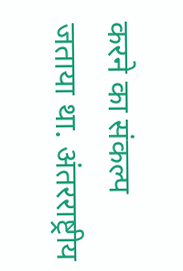करने का संकल्प जताया था. अंतरराष्ट्रीय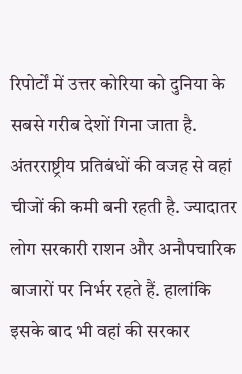रिपोर्टों में उत्तर कोरिया को दुनिया के सबसे गरीब देशों गिना जाता है. अंतरराष्ट्रीय प्रतिबंधों की वजह से वहां चीजों की कमी बनी रहती है. ज्यादातर लोग सरकारी राशन और अनौपचारिक बाजारों पर निर्भर रहते हैं. हालांकि इसके बाद भी वहां की सरकार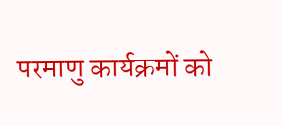परमाणु कार्यक्रमों को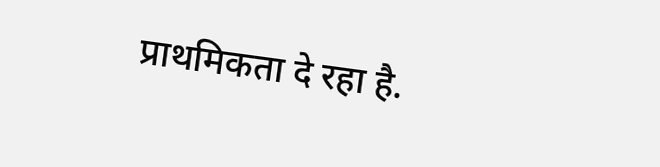प्राथमिकता दे रहा है.